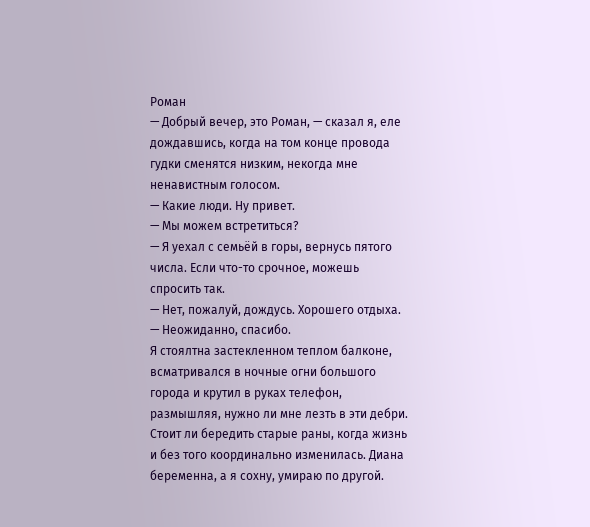Роман
— Добрый вечер, это Роман, — сказал я, еле дождавшись, когда на том конце провода гудки сменятся низким, некогда мне ненавистным голосом.
— Какие люди. Ну привет.
— Мы можем встретиться?
— Я уехал с семьёй в горы, вернусь пятого числа. Если что-то срочное, можешь спросить так.
— Нет, пожалуй, дождусь. Хорошего отдыха.
— Неожиданно, спасибо.
Я стоялтна застекленном теплом балконе, всматривался в ночные огни большого города и крутил в руках телефон, размышляя, нужно ли мне лезть в эти дебри. Стоит ли бередить старые раны, когда жизнь и без того координально изменилась. Диана беременна, а я сохну, умираю по другой.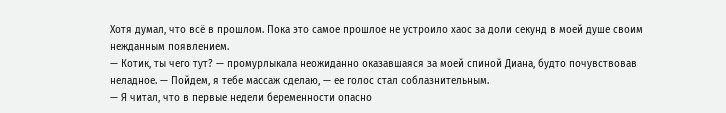Хотя думал, что всё в прошлом. Пока это самое прошлое не устроило хаос за доли секунд в моей душе своим нежданным появлением.
— Котик, ты чего тут? — промурлыкала неожиданно оказавшаяся за моей спиной Диана, будто почувствовав неладное. — Пойдем, я тебе массаж сделаю, — ее голос стал соблазнительным.
— Я читал, что в первые недели беременности опасно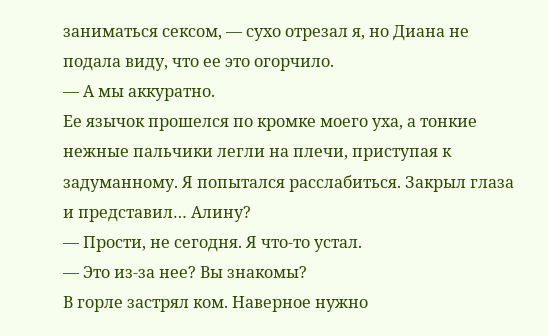заниматься сексом, — сухо отрезал я, но Диана не подала виду, что ее это огорчило.
— А мы аккуратно.
Ее язычок прошелся по кромке моего уха, а тонкие нежные пальчики легли на плечи, приступая к задуманному. Я попытался расслабиться. Закрыл глаза и представил… Алину?
— Прости, не сегодня. Я что-то устал.
— Это из-за нее? Вы знакомы?
В горле застрял ком. Наверное нужно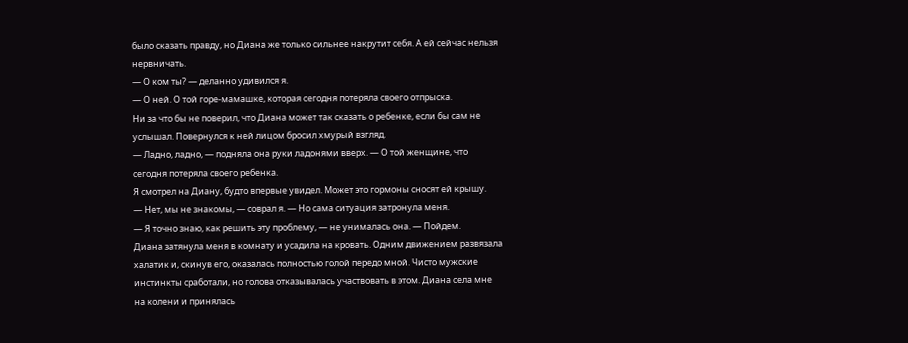было сказать правду, но Диана же только сильнее накрутит себя. А ей сейчас нельзя нервничать.
— О ком ты? — деланно удивился я.
— О ней. О той горе-мамашке, которая сегодня потеряла своего отпрыска.
Ни за что бы не поверил, что Диана может так сказать о ребенке, если бы сам не услышал. Повернулся к ней лицом бросил хмурый взгляд.
— Ладно, ладно, — подняла она руки ладонями вверх. — О той женщине, что сегодня потеряла своего ребенка.
Я смотрел на Диану, будто впервые увидел. Может это гормоны сносят ей крышу.
— Нет, мы не знакомы, — соврал я. — Но сама ситуация затронула меня.
— Я точно знаю, как решить эту проблему, — не унималась она. — Пойдем.
Диана затянула меня в комнату и усадила на кровать. Одним движением развязала халатик и, скинув его, оказалась полностью голой передо мной. Чисто мужские инстинкты сработали, но голова отказывалась участвовать в этом. Диана села мне на колени и принялась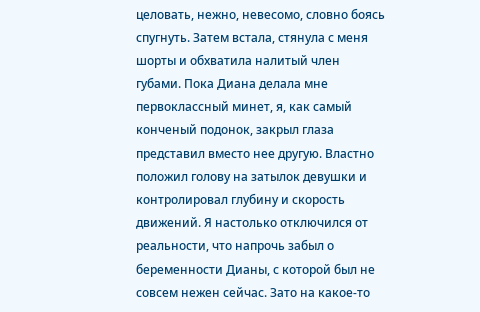целовать, нежно, невесомо, словно боясь спугнуть. Затем встала, стянула с меня шорты и обхватила налитый член губами. Пока Диана делала мне первоклассный минет, я, как самый конченый подонок, закрыл глаза представил вместо нее другую. Властно положил голову на затылок девушки и контролировал глубину и скорость движений. Я настолько отключился от реальности, что напрочь забыл о беременности Дианы, с которой был не совсем нежен сейчас. Зато на какое-то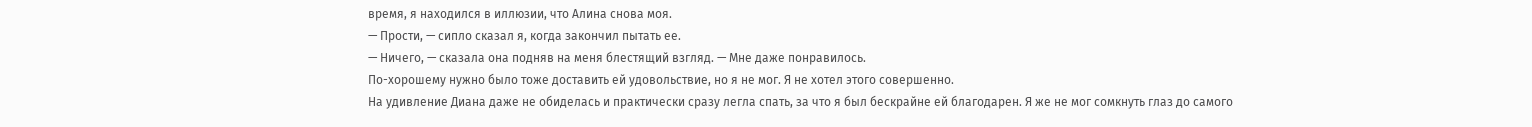время, я находился в иллюзии, что Алина снова моя.
— Прости, — сипло сказал я, когда закончил пытать ее.
— Ничего, — сказала она подняв на меня блестящий взгляд. — Мне даже понравилось.
По-хорошему нужно было тоже доставить ей удовольствие, но я не мог. Я не хотел этого совершенно.
На удивление Диана даже не обиделась и практически сразу легла спать, за что я был бескрайне ей благодарен. Я же не мог сомкнуть глаз до самого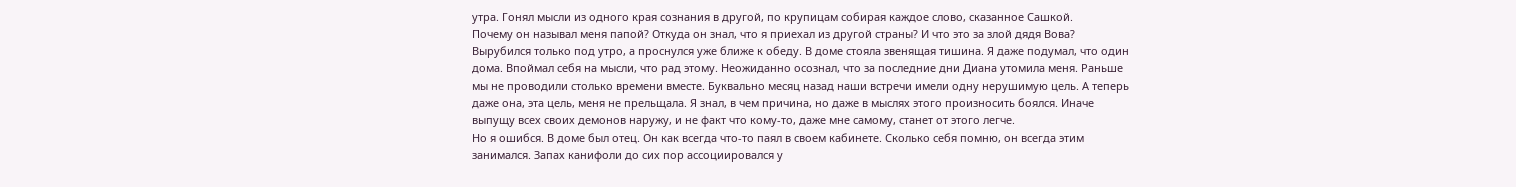утра. Гонял мысли из одного края сознания в другой, по крупицам собирая каждое слово, сказанное Сашкой.
Почему он называл меня папой? Откуда он знал, что я приехал из другой страны? И что это за злой дядя Вова?
Вырубился только под утро, а проснулся уже ближе к обеду. В доме стояла звенящая тишина. Я даже подумал, что один дома. Впоймал себя на мысли, что рад этому. Неожиданно осознал, что за последние дни Диана утомила меня. Раньше мы не проводили столько времени вместе. Буквально месяц назад наши встречи имели одну нерушимую цель. А теперь даже она, эта цель, меня не прельщала. Я знал, в чем причина, но даже в мыслях этого произносить боялся. Иначе выпущу всех своих демонов наружу, и не факт что кому-то, даже мне самому, станет от этого легче.
Но я ошибся. В доме был отец. Он как всегда что-то паял в своем кабинете. Сколько себя помню, он всегда этим занимался. Запах канифоли до сих пор ассоциировался у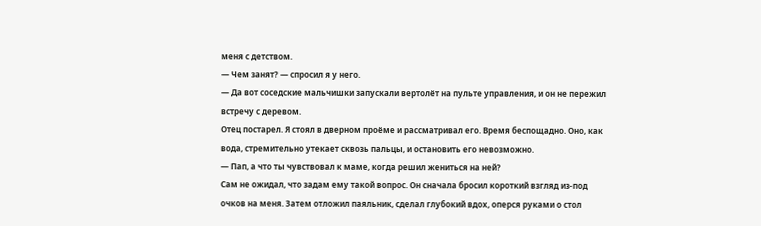меня с детством.
— Чем занят? — спросил я у него.
— Да вот соседские мальчишки запускали вертолёт на пульте управления, и он не пережил встречу с деревом.
Отец постарел. Я стоял в дверном проёме и рассматривал его. Время беспощадно. Оно, как вода, стремительно утекает сквозь пальцы, и остановить его невозможно.
— Пап, а что ты чувствовал к маме, когда решил жениться на ней?
Сам не ожидал, что задам ему такой вопрос. Он сначала бросил короткий взгляд из-под очков на меня. Затем отложил паяльник, сделал глубокий вдох, оперся руками о стол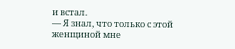и встал.
— Я знал, что только с этой женщиной мне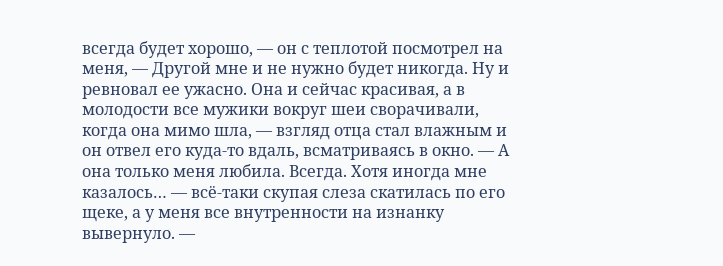всегда будет хорошо, — он с теплотой посмотрел на меня, — Другой мне и не нужно будет никогда. Ну и ревновал ее ужасно. Она и сейчас красивая, а в молодости все мужики вокруг шеи сворачивали, когда она мимо шла, — взгляд отца стал влажным и он отвел его куда-то вдаль, всматриваясь в окно. — А она только меня любила. Всегда. Хотя иногда мне казалось… — всё-таки скупая слеза скатилась по его щеке, а у меня все внутренности на изнанку вывернуло. —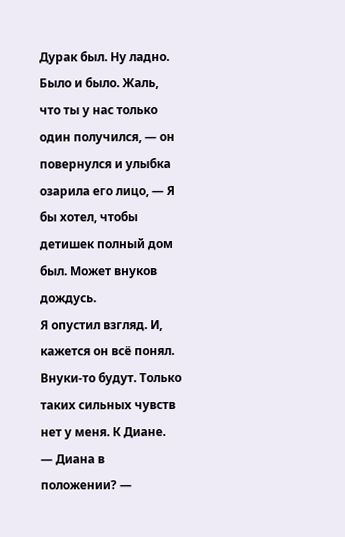Дурак был. Ну ладно. Было и было. Жаль, что ты у нас только один получился, — он повернулся и улыбка озарила его лицо, — Я бы хотел, чтобы детишек полный дом был. Может внуков дождусь.
Я опустил взгляд. И, кажется он всё понял. Внуки-то будут. Только таких сильных чувств нет у меня. К Диане.
— Диана в положении? —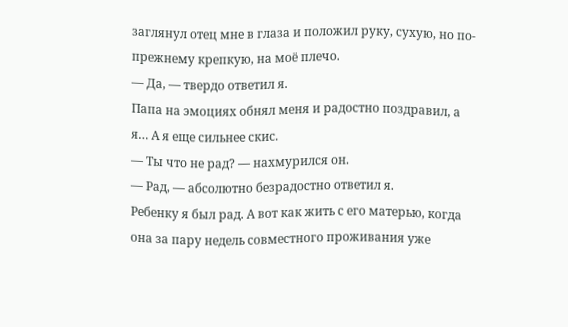заглянул отец мне в глаза и положил руку, сухую, но по-прежнему крепкую, на моё плечо.
— Да, — твердо ответил я.
Папа на эмоциях обнял меня и радостно поздравил, а я… А я еще сильнее скис.
— Ты что не рад? — нахмурился он.
— Рад, — абсолютно безрадостно ответил я.
Ребенку я был рад. А вот как жить с его матерью, когда она за пару недель совместного проживания уже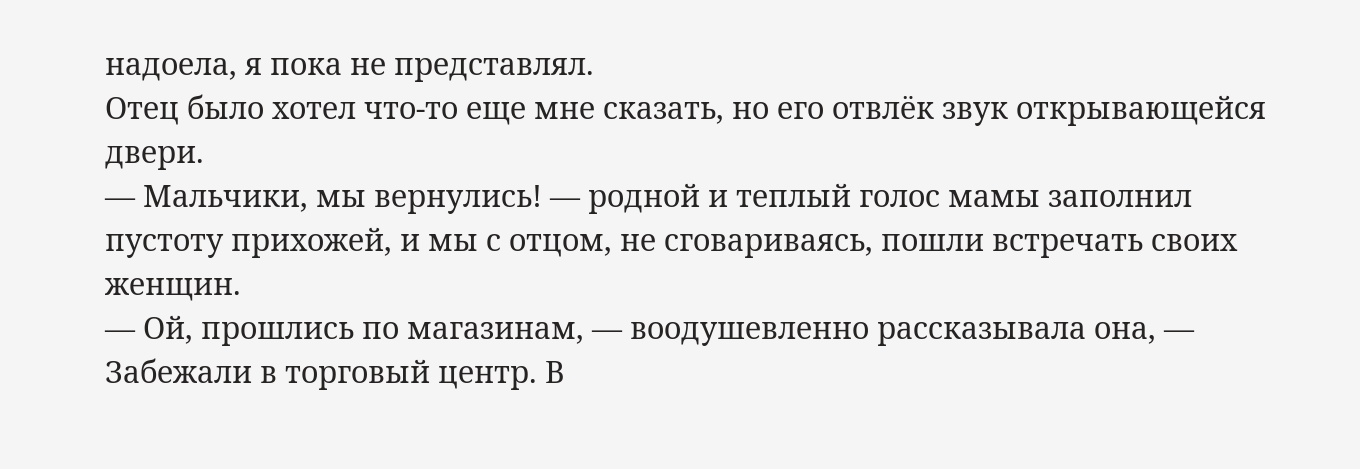надоела, я пока не представлял.
Отец было хотел что-то еще мне сказать, но его отвлёк звук открывающейся двери.
— Мальчики, мы вернулись! — родной и теплый голос мамы заполнил пустоту прихожей, и мы с отцом, не сговариваясь, пошли встречать своих женщин.
— Ой, прошлись по магазинам, — воодушевленно рассказывала она, — Забежали в торговый центр. В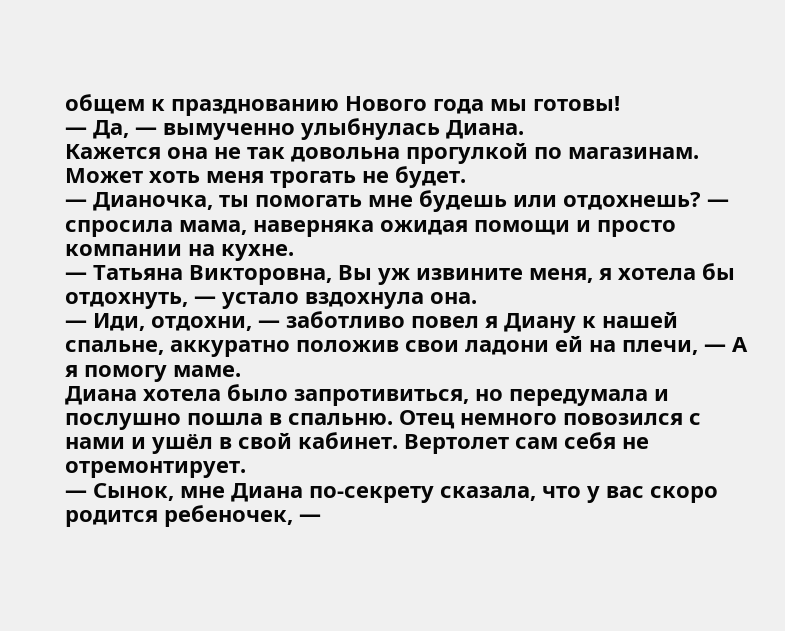общем к празднованию Нового года мы готовы!
— Да, — вымученно улыбнулась Диана.
Кажется она не так довольна прогулкой по магазинам. Может хоть меня трогать не будет.
— Дианочка, ты помогать мне будешь или отдохнешь? — спросила мама, наверняка ожидая помощи и просто компании на кухне.
— Татьяна Викторовна, Вы уж извините меня, я хотела бы отдохнуть, — устало вздохнула она.
— Иди, отдохни, — заботливо повел я Диану к нашей спальне, аккуратно положив свои ладони ей на плечи, — А я помогу маме.
Диана хотела было запротивиться, но передумала и послушно пошла в спальню. Отец немного повозился с нами и ушёл в свой кабинет. Вертолет сам себя не отремонтирует.
— Сынок, мне Диана по-секрету сказала, что у вас скоро родится ребеночек, —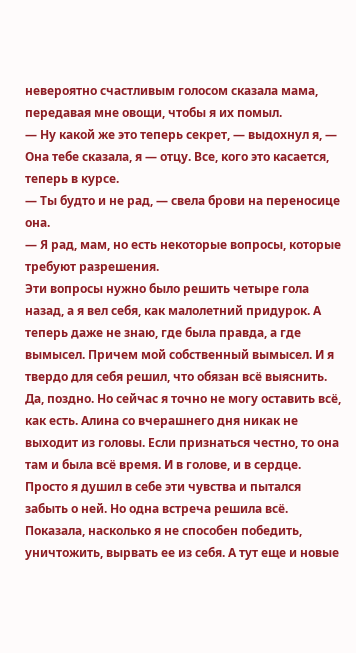невероятно счастливым голосом сказала мама, передавая мне овощи, чтобы я их помыл.
— Ну какой же это теперь секрет, — выдохнул я, — Она тебе сказала, я — отцу. Все, кого это касается, теперь в курсе.
— Ты будто и не рад, — свела брови на переносице она.
— Я рад, мам, но есть некоторые вопросы, которые требуют разрешения.
Эти вопросы нужно было решить четыре гола назад, а я вел себя, как малолетний придурок. А теперь даже не знаю, где была правда, а где вымысел. Причем мой собственный вымысел. И я твердо для себя решил, что обязан всё выяснить. Да, поздно. Но сейчас я точно не могу оставить всё, как есть. Алина со вчерашнего дня никак не выходит из головы. Если признаться честно, то она там и была всё время. И в голове, и в сердце. Просто я душил в себе эти чувства и пытался забыть о ней. Но одна встреча решила всё. Показала, насколько я не способен победить, уничтожить, вырвать ее из себя. А тут еще и новые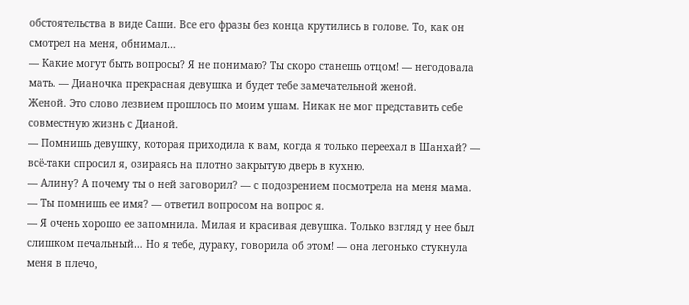обстоятельства в виде Саши. Все его фразы без конца крутились в голове. То, как он смотрел на меня, обнимал…
— Какие могут быть вопросы? Я не понимаю? Ты скоро станешь отцом! — негодовала мать. — Дианочка прекрасная девушка и будет тебе замечательной женой.
Женой. Это слово лезвием прошлось по моим ушам. Никак не мог представить себе совместную жизнь с Дианой.
— Помнишь девушку, которая приходила к вам, когда я только переехал в Шанхай? — всё-таки спросил я, озираясь на плотно закрытую дверь в кухню.
— Алину? А почему ты о ней заговорил? — с подозрением посмотрела на меня мама.
— Ты помнишь ее имя? — ответил вопросом на вопрос я.
— Я очень хорошо ее запомнила. Милая и красивая девушка. Только взгляд у нее был слишком печальный… Но я тебе, дураку, говорила об этом! — она легонько стукнула меня в плечо,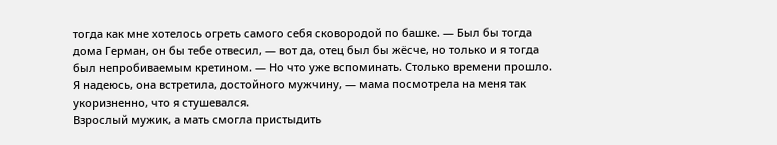тогда как мне хотелось огреть самого себя сковородой по башке. — Был бы тогда дома Герман, он бы тебе отвесил, — вот да, отец был бы жёсче, но только и я тогда был непробиваемым кретином. — Но что уже вспоминать. Столько времени прошло. Я надеюсь, она встретила, достойного мужчину, — мама посмотрела на меня так укоризненно, что я стушевался.
Взрослый мужик, а мать смогла пристыдить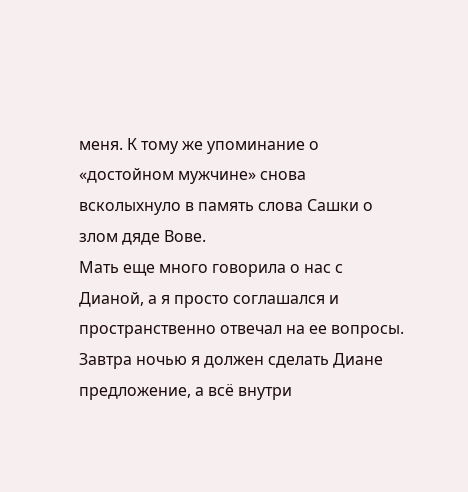меня. К тому же упоминание о «достойном мужчине» снова всколыхнуло в память слова Сашки о злом дяде Вове.
Мать еще много говорила о нас с Дианой, а я просто соглашался и пространственно отвечал на ее вопросы. Завтра ночью я должен сделать Диане предложение, а всё внутри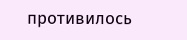противилось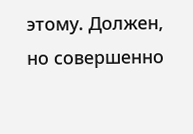этому. Должен, но совершенно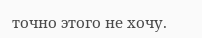точно этого не хочу.